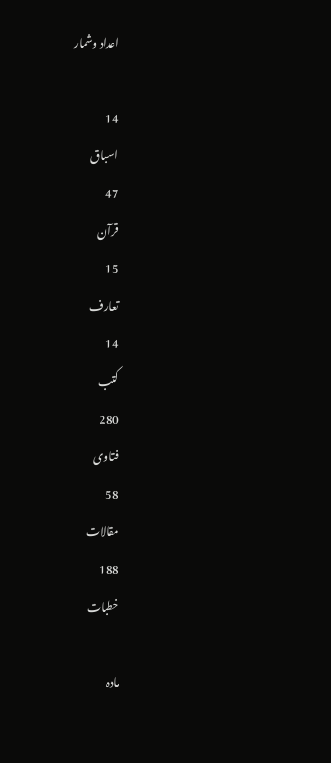اعداد وشمار

14
اسباق
47
قرآن
15
تعارف
14
کتب
280
فتاوى
58
مقالات
188
خطبات

مادہ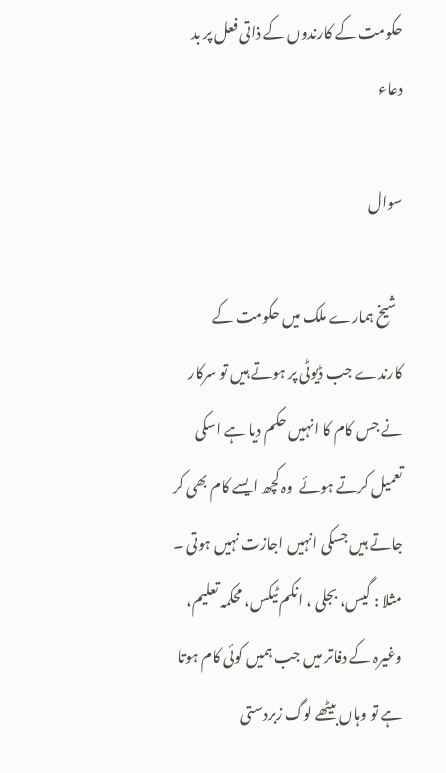حکومت کے کارندوں کے ذاتی فعل پر بد دعاء

سوال

  شیخ ہمارے ملک میں حکومت کے کارندے جب ڈیوٹی پر ہوتے ہیں تو سرکار نے جس کام کا انہیں حکم دیا ہے اسکی تعمیل کرتے ہوئے  وہ کچھ ایسے کام بھی کر جاتے ہیں جسکی انہیں اجازت نہیں ہوتی ۔
مثلا : گیس، بجلی ، انکم ٹیکس، محکمہ تعلیم، وغیرہ کے دفاتر میں جب ہمیں کوئی کام ہوتا ہے تو وہاں بیٹھے لوگ زبردستی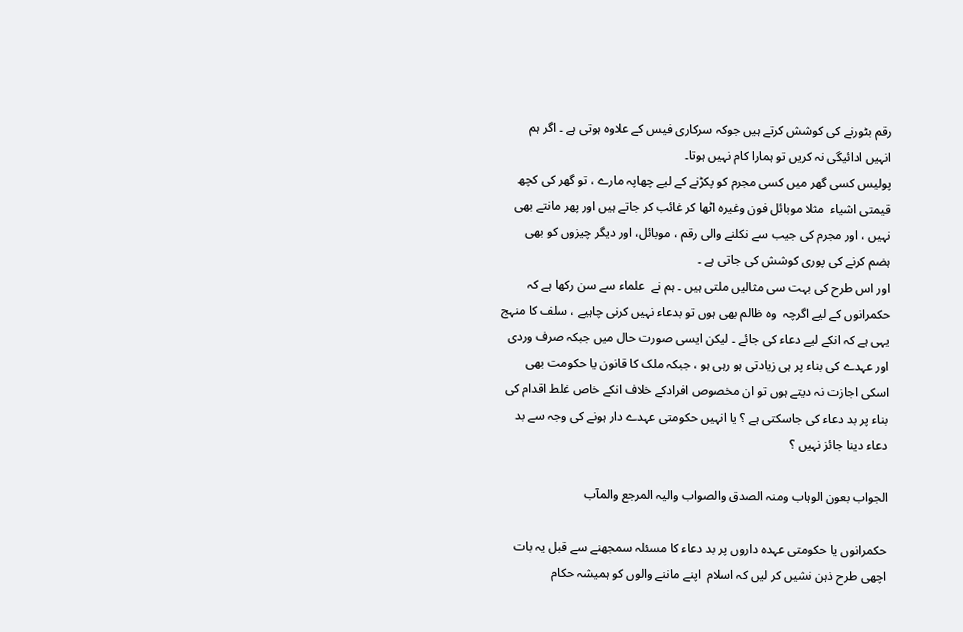رقم بٹورنے کی کوشش کرتے ہیں جوکہ سرکاری فیس کے علاوہ ہوتی ہے ۔ اگر ہم انہیں ادائیگی نہ کریں تو ہمارا کام نہیں ہوتا۔
پولیس کسی گھر میں کسی مجرم کو پکڑنے کے لیے چھاپہ مارے ، تو گھر کی کچھ قیمتی اشیاء  مثلا موبائل فون وغیرہ اٹھا کر غائب کر جاتے ہیں اور پھر مانتے بھی نہیں ، اور مجرم کی جیب سے نکلنے والی رقم ، موبائل، اور دیگر چیزوں کو بھی ہضم کرنے کی پوری کوشش کی جاتی ہے ۔
اور اس طرح کی بہت سی مثالیں ملتی ہیں ۔ ہم نے  علماء سے سن رکھا ہے کہ حکمرانوں کے لیے اگرچہ  وہ ظالم بھی ہوں تو بدعاء نہیں کرنی چاہیے ، سلف کا منہج یہی ہے کہ انکے لیے دعاء کی جائے ۔ لیکن ایسی صورت حال میں جبکہ صرف وردی اور عہدے کی بناء پر ہی زیادتی ہو رہی ہو ، جبکہ ملک کا قانون یا حکومت بھی اسکی اجازت نہ دیتے ہوں تو ان مخصوص افرادکے خلاف انکے خاص غلط اقدام کی بناء پر بد دعاء کی جاسکتی ہے ؟ یا انہیں حکومتی عہدے دار ہونے کی وجہ سے بد دعاء دینا جائز نہیں ؟

الجواب بعون الوہاب ومنہ الصدق والصواب والیہ المرجع والمآب

حکمرانوں یا حکومتی عہدہ داروں پر بد دعاء کا مسئلہ سمجھنے سے قبل یہ بات اچھی طرح ذہن نشیں کر لیں کہ اسلام  اپنے ماننے والوں کو ہمیشہ حکام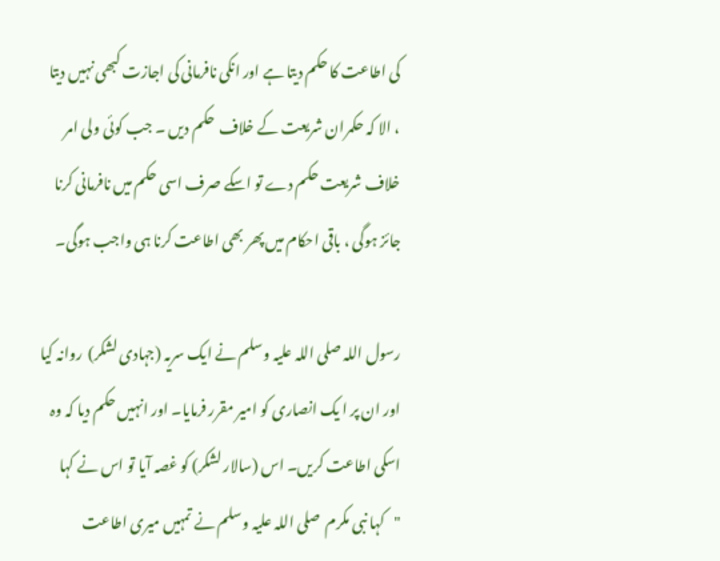کی اطاعت کا حکم دیتا ہے اور انکی نافرمانی کی اجازت کبھی نہیں دیتا ، الا کہ حکمران شریعت کے خلاف  حکم دیں ۔ جب کوئی ولی امر خلاف شریعت حکم دے تو اسکے صرف اسی حکم میں نافرمانی کرنا جائز ہوگی ، باقی احکام میں پھر بھی اطاعت کرنا ہی واجب ہوگی۔

رسول اللہ صلى اللہ علیہ وسلم نے ایک سریہ (جہادی لشکر)  روانہ کیا اور ان پر ا یک انصاری کو امیر مقرر فرمایا۔ اور انہیں حکم دیا کہ وہ اسکی اطاعت کریں۔ اس (سالار لشکر) کو غصہ آیا تو اس نے کہا "کہا نبی مکرم  صلى اللہ علیہ وسلم نے تمہیں میری اطاعت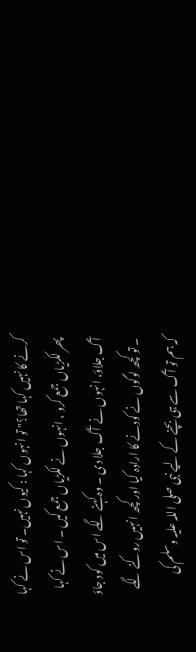کرنے کا نہیں کہا تھا؟" تو انہوں کہا : کیوں نہیں۔ تو اس نے کہا پھر لکڑیاں جمع کرو ، انہوں نے لکڑیاں جمع کیں ۔ اس نے کہا آگ جلاؤ، انہوں نے آگ جلا دی ۔ وہ کہنے لگے اس میں کود جاؤ ۔ تو کچھ لوگوں نے کودنے کا ارادہ کیا اور کچھ انہیں روکنے لگے کہ ہم تو آگ سے ہی بچنے کے لیے نبی صلى اللہ علیہ وسلم کی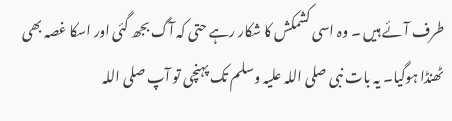طرف آئے ہیں ۔ وہ اسی کشمکش کا شکار رہے حتى کہ آگ بجھ گئی اور اسکا غصہ بھی ٹھنڈا ہوگیا۔ یہ بات نبی صلى اللہ علیہ وسلم تک پہنچی تو آپ صلى اللہ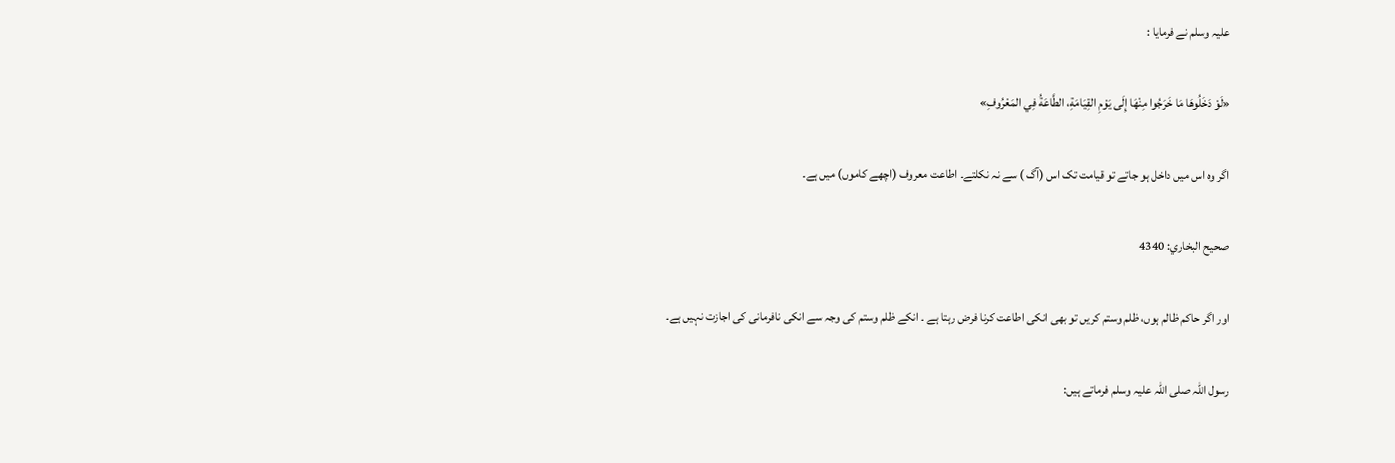علیہ وسلم نے فرمایا :

«لَوْ دَخَلُوهَا مَا خَرَجُوا مِنْهَا إِلَى يَوْمِ القِيَامَةِ، الطَّاعَةُ فِي المَعْرُوفِ»

اگر وہ اس میں داخل ہو جاتے تو قیامت تک اس (آگ ) سے نہ نکلتے۔ اطاعت معروف (اچھے کاموں) میں ہے۔

صحيح البخاري: 4340

اور اگر حاکم ظالم ہوں، ظلم وستم کریں تو بھی انکی اطاعت کرنا فرض رہتا ہے ۔ انکے ظلم وستم کی وجہ سے انکی نافرمانی کی اجازت نہیں ہے۔

رسول اللہ صلى اللہ علیہ وسلم فرماتے ہیں: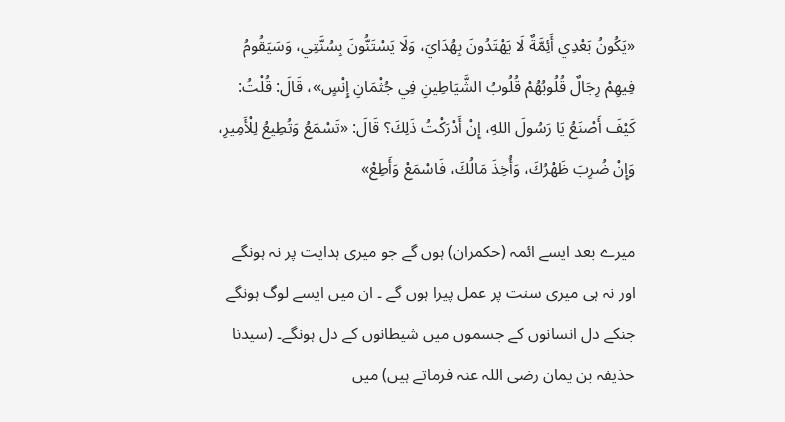«يَكُونُ بَعْدِي أَئِمَّةٌ لَا يَهْتَدُونَ بِهُدَايَ، وَلَا يَسْتَنُّونَ بِسُنَّتِي، وَسَيَقُومُ فِيهِمْ رِجَالٌ قُلُوبُهُمْ قُلُوبُ الشَّيَاطِينِ فِي جُثْمَانِ إِنْسٍ»، قَالَ: قُلْتُ: كَيْفَ أَصْنَعُ يَا رَسُولَ اللهِ، إِنْ أَدْرَكْتُ ذَلِكَ؟ قَالَ: «تَسْمَعُ وَتُطِيعُ لِلْأَمِيرِ، وَإِنْ ضُرِبَ ظَهْرُكَ، وَأُخِذَ مَالُكَ، فَاسْمَعْ وَأَطِعْ»

میرے بعد ایسے ائمہ (حکمران) ہوں گے جو میری ہدایت پر نہ ہونگے اور نہ ہی میری سنت پر عمل پیرا ہوں گے ۔ ان میں ایسے لوگ ہونگے جنکے دل انسانوں کے جسموں میں شیطانوں کے دل ہونگے۔ (سیدنا حذیفہ بن یمان رضی اللہ عنہ فرماتے ہیں) میں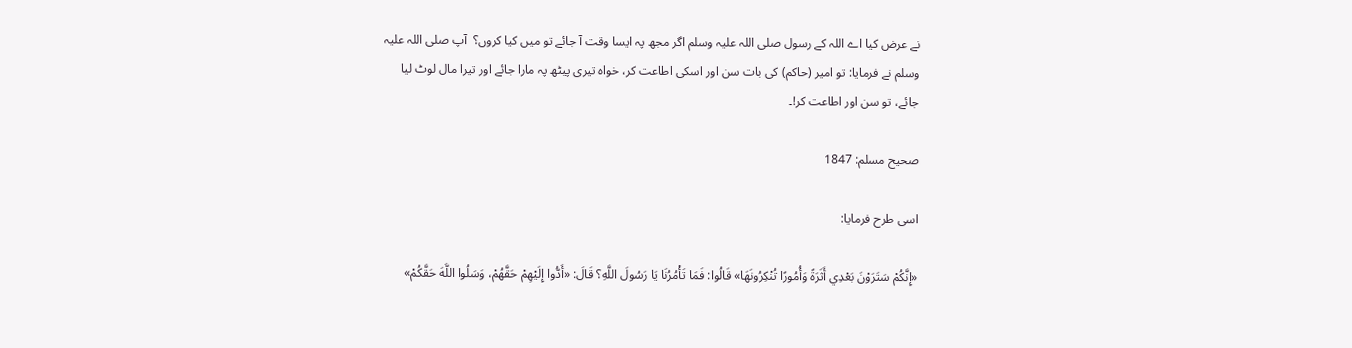نے عرض کیا اے اللہ کے رسول صلى اللہ علیہ وسلم اگر مجھ پہ ایسا وقت آ جائے تو میں کیا کروں؟  آپ صلى اللہ علیہ وسلم نے فرمایا: تو امیر (حاکم) کی بات سن اور اسکی اطاعت کر، خواہ تیری پیٹھ پہ مارا جائے اور تیرا مال لوٹ لیا جائے، تو سن اور اطاعت کر!۔

صحيح مسلم: 1847

اسی طرح فرمایا:

«إِنَّكُمْ سَتَرَوْنَ بَعْدِي أَثَرَةً وَأُمُورًا تُنْكِرُونَهَا» قَالُوا: فَمَا تَأْمُرُنَا يَا رَسُولَ اللَّهِ؟ قَالَ: «أَدُّوا إِلَيْهِمْ حَقَّهُمْ، وَسَلُوا اللَّهَ حَقَّكُمْ»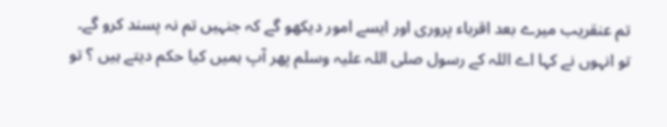تم عنقریب میرے بعد اقرباء پروری اور ایسے امور دیکھو گے کہ جنہیں تم نہ پسند کرو گے۔ تو انہوں نے کہا اے اللہ کے رسول صلى اللہ علیہ وسلم پھر آپ ہمیں کیا حکم دیتے ہیں ؟ تو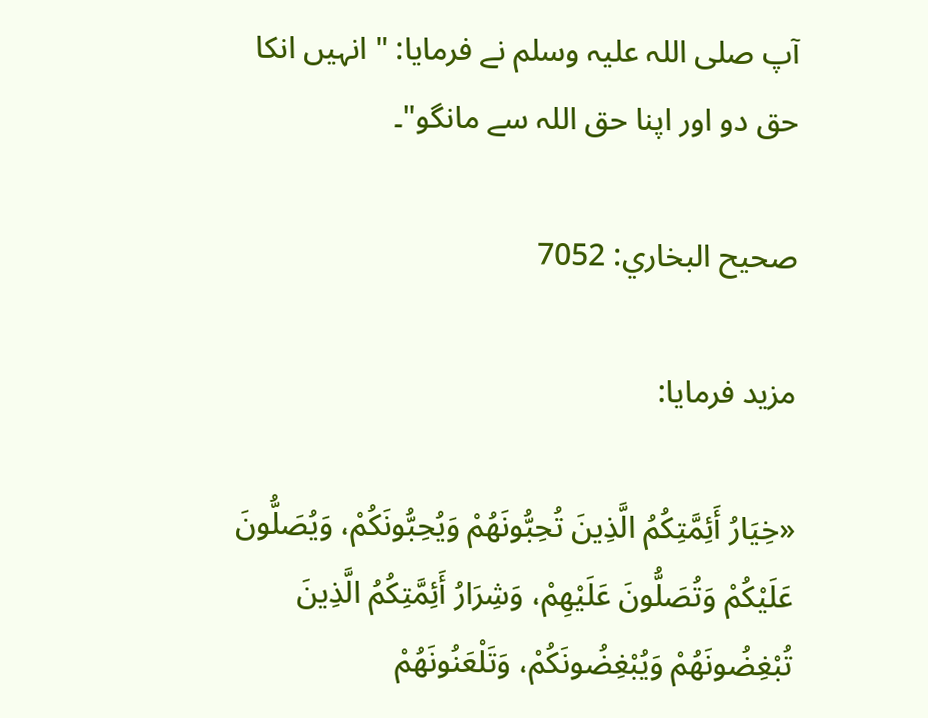آپ صلى اللہ علیہ وسلم نے فرمایا: " انہیں انکا حق دو اور اپنا حق اللہ سے مانگو"۔

صحيح البخاري: 7052

مزید فرمایا:

«خِيَارُ أَئِمَّتِكُمُ الَّذِينَ تُحِبُّونَهُمْ وَيُحِبُّونَكُمْ، وَيُصَلُّونَ عَلَيْكُمْ وَتُصَلُّونَ عَلَيْهِمْ، وَشِرَارُ أَئِمَّتِكُمُ الَّذِينَ تُبْغِضُونَهُمْ وَيُبْغِضُونَكُمْ، وَتَلْعَنُونَهُمْ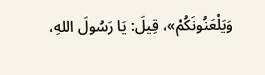وَيَلْعَنُونَكُمْ»، قِيلَ: يَا رَسُولَ اللهِ،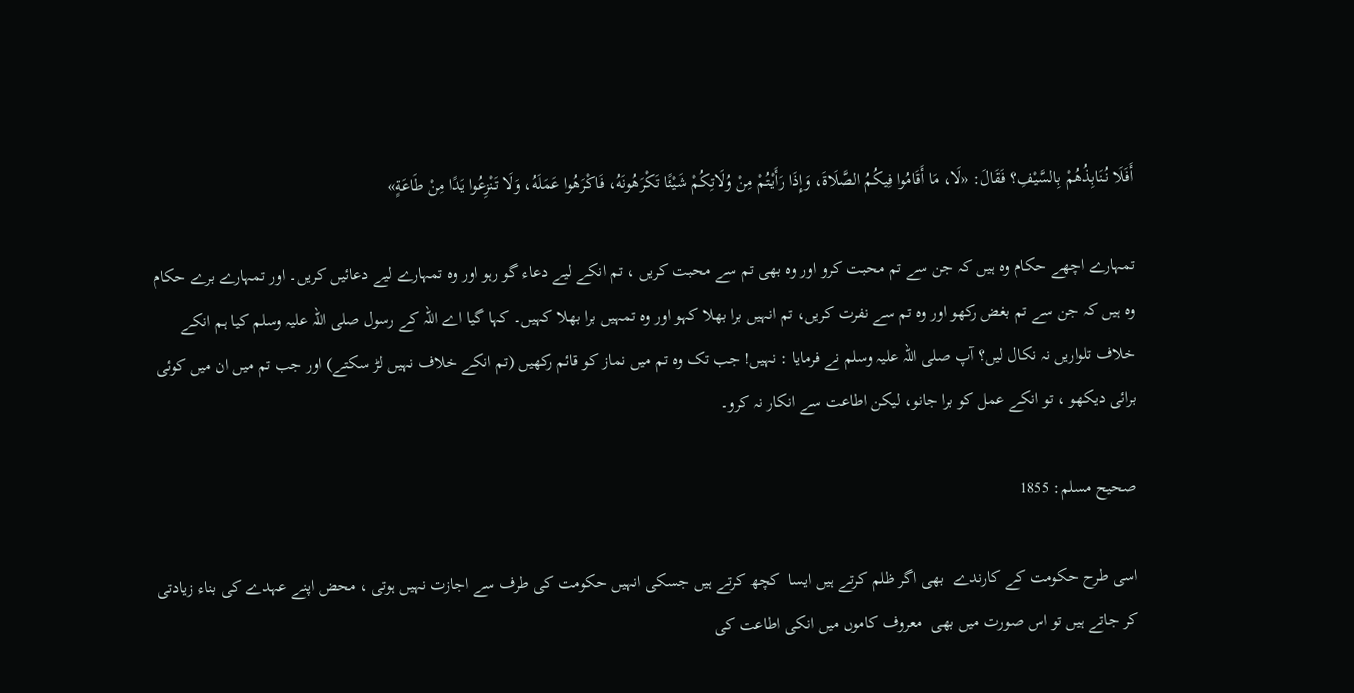أَفَلَا نُنَابِذُهُمْ بِالسَّيْفِ؟ فَقَالَ: «لَا، مَا أَقَامُوا فِيكُمُ الصَّلَاةَ، وَإِذَا رَأَيْتُمْ مِنْ وُلَاتِكُمْ شَيْئًا تَكْرَهُونَهُ، فَاكْرَهُوا عَمَلَهُ، وَلَا تَنْزِعُوا يَدًا مِنْ طَاعَةٍ»

تمہارے اچھے حکام وہ ہیں کہ جن سے تم محبت کرو اور وہ بھی تم سے محبت کریں ، تم انکے لیے دعاء گو رہو اور وہ تمہارے لیے دعائیں کریں۔ اور تمہارے برے حکام وہ ہیں کہ جن سے تم بغض رکھو اور وہ تم سے نفرت کریں، تم انہیں برا بھلا کہو اور وہ تمہیں برا بھلا کہیں۔ کہا گیا اے اللہ کے رسول صلى اللہ علیہ وسلم کیا ہم انکے خلاف تلواریں نہ نکال لیں؟ آپ صلى اللہ علیہ وسلم نے فرمایا : نہیں! جب تک وہ تم میں نماز کو قائم رکھیں (تم انکے خلاف نہیں لڑ سکتے) اور جب تم میں ان میں کوئی برائی دیکھو ، تو انکے عمل کو برا جانو، لیکن اطاعت سے انکار نہ کرو۔

صحيح مسلم: 1855

اسی طرح حکومت کے کارندے  بھی اگر ظلم کرتے ہیں ایسا  کچھ کرتے ہیں جسکی انہیں حکومت کی طرف سے اجازت نہیں ہوتی ، محض اپنے عہدے کی بناء زیادتی کر جاتے ہیں تو اس صورت میں بھی  معروف کاموں میں انکی اطاعت کی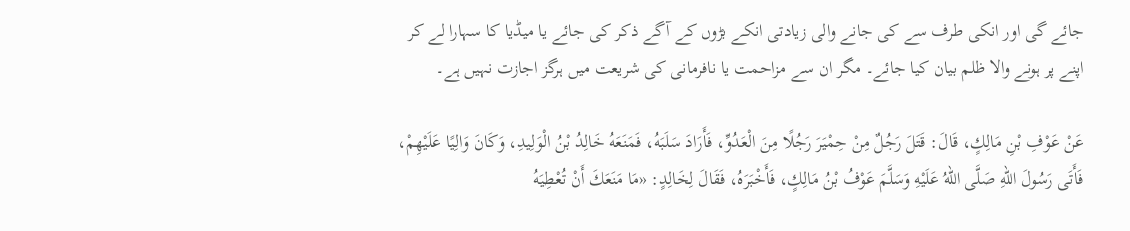جائے گی اور انکی طرف سے کی جانے والی زیادتی انکے بڑوں کے آگے ذکر کی جائے یا میڈیا کا سہارا لے کر اپنے پر ہونے والا ظلم بیان کیا جائے۔ مگر ان سے مزاحمت یا نافرمانی کی شریعت میں ہرگز اجازت نہیں ہے۔

عَنْ عَوْفِ بْنِ مَالِكٍ، قَالَ: قَتَلَ رَجُلٌ مِنْ حِمْيَرَ رَجُلًا مِنَ الْعَدُوِّ، فَأَرَادَ سَلَبَهُ، فَمَنَعَهُ خَالِدُ بْنُ الْوَلِيدِ، وَكَانَ وَالِيًا عَلَيْهِمْ، فَأَتَى رَسُولَ اللهِ صَلَّى اللهُ عَلَيْهِ وَسَلَّمَ عَوْفُ بْنُ مَالِكٍ، فَأَخْبَرَهُ، فَقَالَ لِخَالِدٍ: «مَا مَنَعَكَ أَنْ تُعْطِيَهُ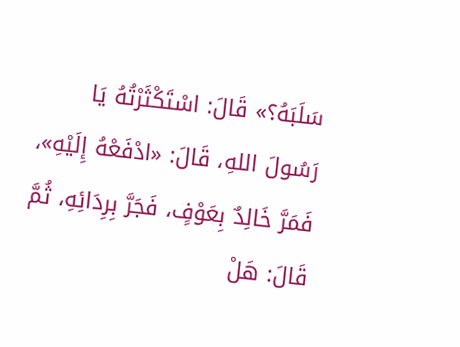سَلَبَهُ؟» قَالَ: اسْتَكْثَرْتُهُ يَا رَسُولَ اللهِ، قَالَ: «ادْفَعْهُ إِلَيْهِ»، فَمَرَّ خَالِدٌ بِعَوْفٍ، فَجَرَّ بِرِدَائِهِ، ثُمَّ قَالَ: هَلْ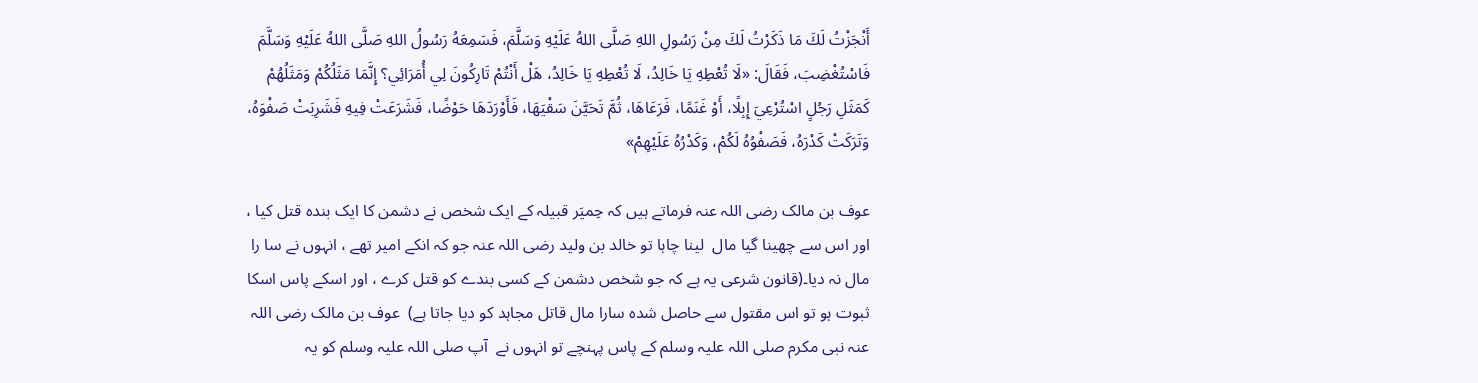أَنْجَزْتُ لَكَ مَا ذَكَرْتُ لَكَ مِنْ رَسُولِ اللهِ صَلَّى اللهُ عَلَيْهِ وَسَلَّمَ، فَسَمِعَهُ رَسُولُ اللهِ صَلَّى اللهُ عَلَيْهِ وَسَلَّمَ فَاسْتُغْضِبَ، فَقَالَ: «لَا تُعْطِهِ يَا خَالِدُ، لَا تُعْطِهِ يَا خَالِدُ، هَلْ أَنْتُمْ تَارِكُونَ لِي أُمَرَائِي؟ إِنَّمَا مَثَلُكُمْ وَمَثَلُهُمْ كَمَثَلِ رَجُلٍ اسْتُرْعِيَ إِبِلًا، أَوْ غَنَمًا، فَرَعَاهَا، ثُمَّ تَحَيَّنَ سَقْيَهَا، فَأَوْرَدَهَا حَوْضًا، فَشَرَعَتْ فِيهِ فَشَرِبَتْ صَفْوَهُ، وَتَرَكَتْ كَدْرَهُ، فَصَفْوُهُ لَكُمْ، وَكَدْرُهُ عَلَيْهِمْ»

عوف بن مالک رضی اللہ عنہ فرماتے ہیں کہ حِمیَر قبیلہ کے ایک شخص نے دشمن کا ایک بندہ قتل کیا ، اور اس سے چھینا گیا مال  لینا چاہا تو خالد بن ولید رضی اللہ عنہ جو کہ انکے امیر تھے ، انہوں نے سا را مال نہ دیا۔(قانون شرعی یہ ہے کہ جو شخص دشمن کے کسی بندے کو قتل کرے ، اور اسکے پاس اسکا ثبوت ہو تو اس مقتول سے حاصل شدہ سارا مال قاتل مجاہد کو دیا جاتا ہے)  عوف بن مالک رضی اللہ عنہ نبی مکرم صلى اللہ علیہ وسلم کے پاس پہنچے تو انہوں نے  آپ صلى اللہ علیہ وسلم کو یہ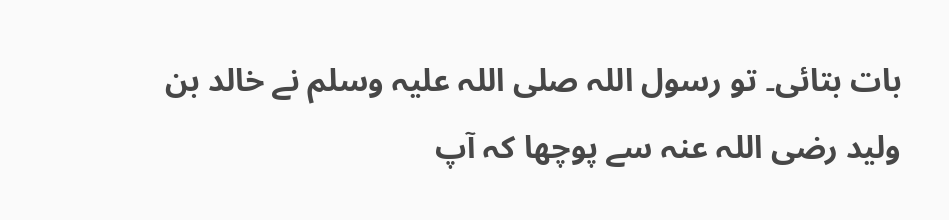بات بتائی۔ تو رسول اللہ صلى اللہ علیہ وسلم نے خالد بن ولید رضی اللہ عنہ سے پوچھا کہ آپ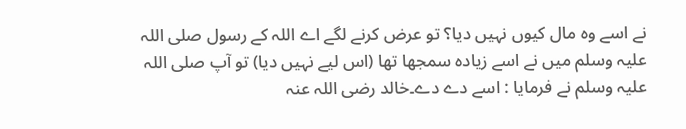نے اسے وہ مال کیوں نہیں دیا؟ تو عرض کرنے لگے اے اللہ کے رسول صلى اللہ علیہ وسلم میں نے اسے زیادہ سمجھا تھا (اس لیے نہیں دیا) تو آپ صلى اللہ علیہ وسلم نے فرمایا : اسے دے دے۔خالد رضی اللہ عنہ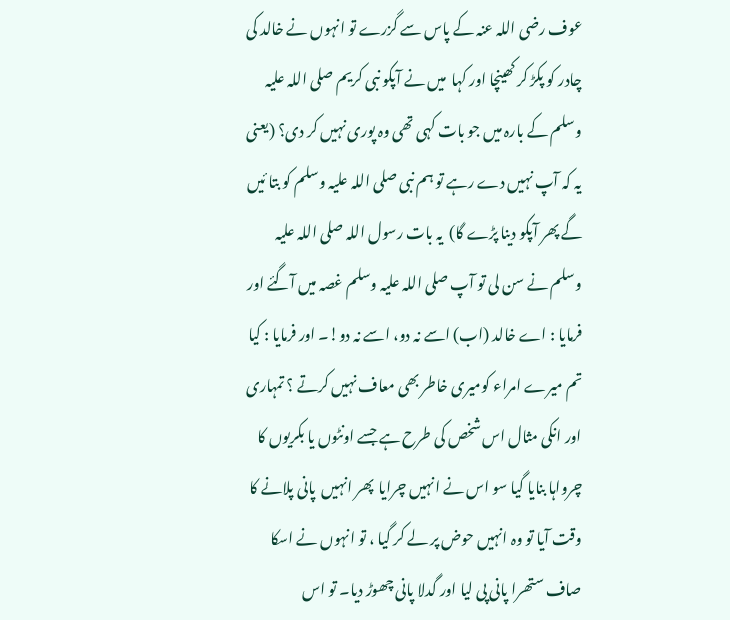عوف رضی اللہ عنہ کے پاس سے گزرے تو انہوں نے خالد کی چادر کو پکڑ کر کھینچا اور کہا  میں نے آپکو نبی کریم صلى اللہ علیہ وسلم کے بارہ میں جو بات کہی تھی وہ پوری نہیں کر دی؟ (یعنی یہ کہ آپ نہیں دے رہے تو ہم نبی صلى اللہ علیہ وسلم کو بتا ئیں گے پھر آپکو دینا پڑے گا)  یہ بات رسول اللہ صلى اللہ علیہ وسلم نے سن لی تو آپ صلى اللہ علیہ وسلم غصہ میں آگئے اور فرمایا : اے خالد (اب) اسے نہ دو، اسے نہ دو!۔ اور فرمایا : کیا تم میرے امراء کومیری خاطر بھی معاف نہیں کرتے ؟ تمہاری اور انکی مثال اس شخص کی طرح ہے جسے اونٹوں یا بکریوں کا چرواہا بنایا گیا سو اس نے انہیں چرایا  پھر انہیں  پانی پلانے کا وقت آیا تو وہ انہیں حوض پر لے کر گیا ، تو انہوں نے اسکا صاف ستھرا پانی پی لیا اور گدلا پانی چھوڑ دیا۔ تو اس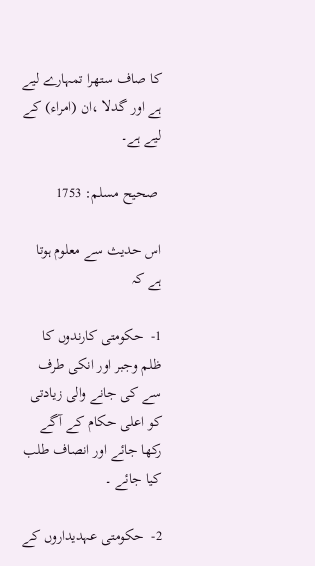کا صاف ستھرا تمہارے لیے ہے اور گدلا ،ان (امراء) کے لیے ہے۔

 صحيح مسلم: 1753

اس حدیث سے معلوم ہوتا ہے کہ

1-  حکومتی کارندوں کا ظلم وجبر اور انکی طرف سے کی جانے والی زیادتی کو اعلى حکام کے آگے رکھا جائے اور انصاف طلب کیا جائے ۔

2-  حکومتی عہدیداروں کے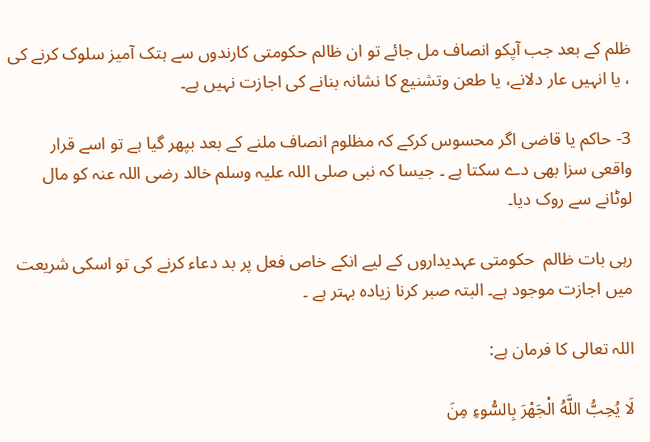ظلم کے بعد جب آپکو انصاف مل جائے تو ان ظالم حکومتی کارندوں سے ہتک آمیز سلوک کرنے کی ، یا انہیں عار دلانے، یا طعن وتشنیع کا نشانہ بنانے کی اجازت نہیں ہے۔

3- حاکم یا قاضی اگر محسوس کرکے کہ مظلوم انصاف ملنے کے بعد بپھر گیا ہے تو اسے قرار واقعی سزا بھی دے سکتا ہے ۔ جیسا کہ نبی صلى اللہ علیہ وسلم خالد رضی اللہ عنہ کو مال لوٹانے سے روک دیا۔

رہی بات ظالم  حکومتی عہدیداروں کے لیے انکے خاص فعل پر بد دعاء کرنے کی تو اسکی شریعت میں اجازت موجود ہے۔ البتہ صبر کرنا زیادہ بہتر ہے ۔

اللہ تعالى کا فرمان ہے:

لَا يُحِبُّ اللَّهُ الْجَهْرَ بِالسُّوءِ مِنَ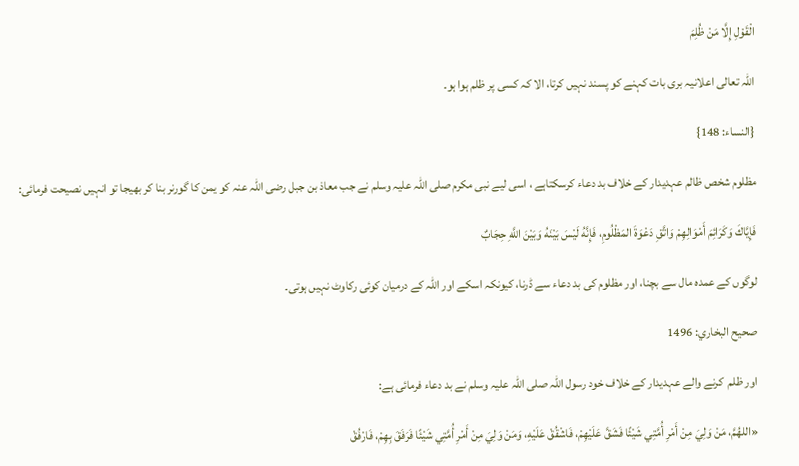الْقَوْلِ إِلَّا مَنْ ظُلِمَ

اللہ تعالى اعلانیہ بری بات کہنے کو پسند نہیں کرتا، الا کہ کسی پر ظلم ہوا ہو۔

{النساء: 148}

مظلوم شخص ظالم عہدیدار کے خلاف بد دعاء کرسکتاہے ، اسی لیے نبی مکرم صلى اللہ علیہ وسلم نے جب معاذ بن جبل رضی اللہ عنہ کو یمن کا گورنر بنا کر بھیجا تو انہیں نصیحت فرمائی:

فَإِيَّاكَ وَكَرَائِمَ أَمْوَالِهِمْ وَاتَّقِ دَعْوَةَ المَظْلُومِ، فَإِنَّهُ لَيْسَ بَيْنَهُ وَبَيْنَ اللَّهِ حِجَابٌ

لوگوں کے عمدہ مال سے بچنا، اور مظلوم کی بد دعاء سے ڈرنا، کیونکہ اسکے اور اللہ کے درمیان کوئی رکاوٹ نہیں ہوتی۔

صحيح البخاري: 1496

اور ظلم  کرنے والے عہدیدار کے خلاف خود رسول اللہ صلى اللہ علیہ وسلم نے بد دعاء فرمائی ہے:

«اللهُمَّ، مَنْ وَلِيَ مِنْ أَمْرِ أُمَّتِي شَيْئًا فَشَقَّ عَلَيْهِمْ، فَاشْقُقْ عَلَيْهِ، وَمَنْ وَلِيَ مِنْ أَمْرِ أُمَّتِي شَيْئًا فَرَفَقَ بِهِمْ، فَارْفُقْ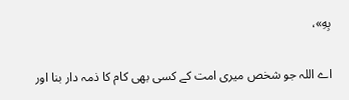بِهِ»،

اے اللہ جو شخص میری امت کے کسی بھی کام کا ذمہ دار بنا اور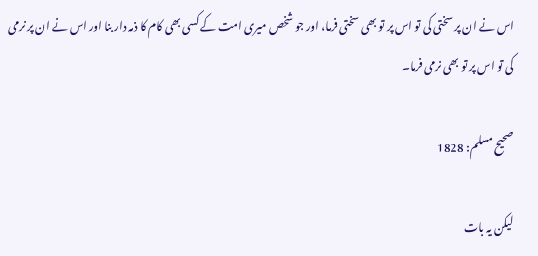اس نے ان پر سختی کی تو اس پر تو بھی سختی فرما، اور جو شخص میری امت کے کسی بھی کام کا ذمہ دار بنا اور اس نے ان پر نرمی کی تو اس پر تو بھی نرمی فرما۔

صحيح مسلم: 1828

لیکن یہ بات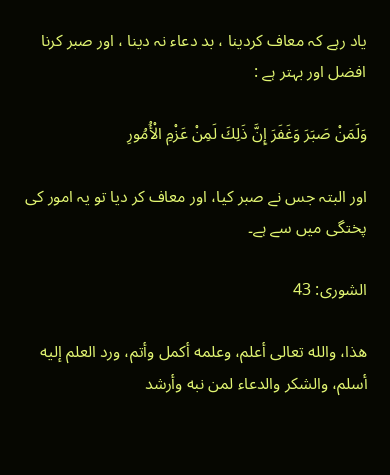یاد رہے کہ معاف کردینا ، بد دعاء نہ دینا ، اور صبر کرنا افضل اور بہتر ہے :

وَلَمَنْ صَبَرَ وَغَفَرَ إِنَّ ذَلِكَ لَمِنْ عَزْمِ الْأُمُورِ

اور البتہ جس نے صبر کیا، اور معاف کر دیا تو یہ امور کی پختگی میں سے ہے۔

الشورى: 43

هذا، والله تعالى أعلم، وعلمه أكمل وأتم، ورد العلم إليه أسلم، والشكر والدعاء لمن نبه وأرشد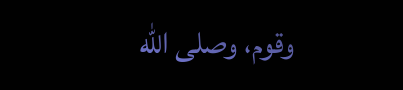وقوم، وصلى الله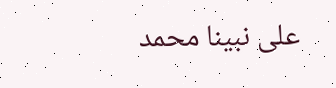على نبينا محمد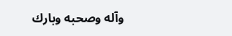وآله وصحبه وبارك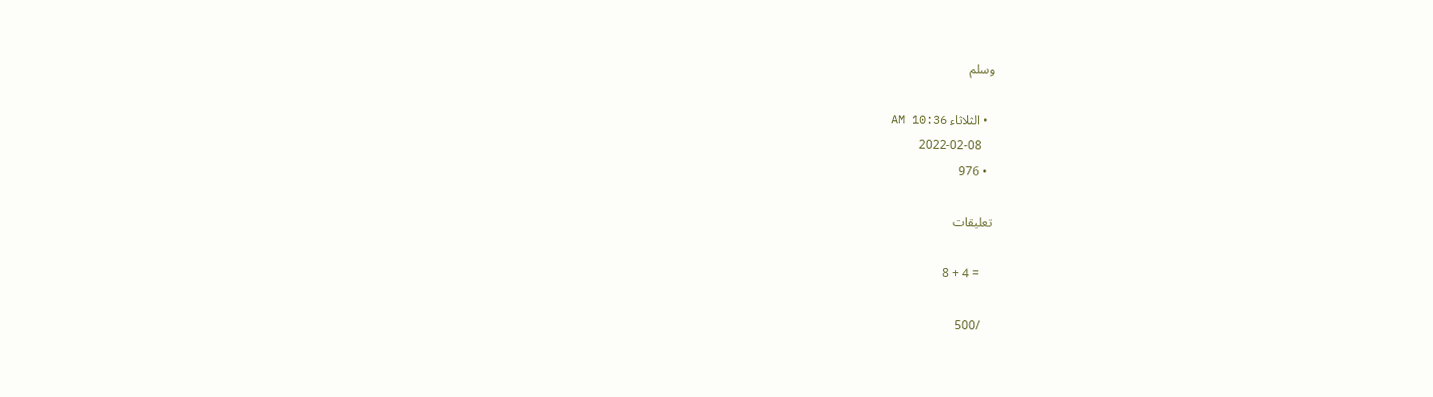وسلم

  • الثلاثاء AM 10:36
    2022-02-08
  • 976

تعلیقات

    = 4 + 8

    /500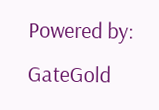Powered by: GateGold